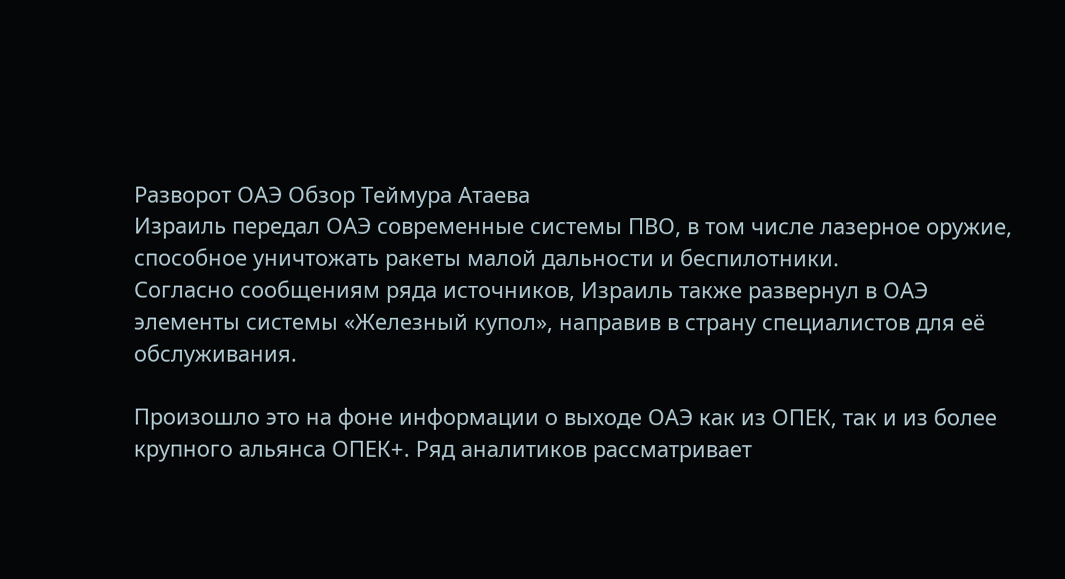Разворот ОАЭ Обзор Теймура Атаева
Израиль передал ОАЭ современные системы ПВО, в том числе лазерное оружие, способное уничтожать ракеты малой дальности и беспилотники.
Согласно сообщениям ряда источников, Израиль также развернул в ОАЭ элементы системы «Железный купол», направив в страну специалистов для её обслуживания.

Произошло это на фоне информации о выходе ОАЭ как из ОПЕК, так и из более крупного альянса ОПЕК+. Ряд аналитиков рассматривает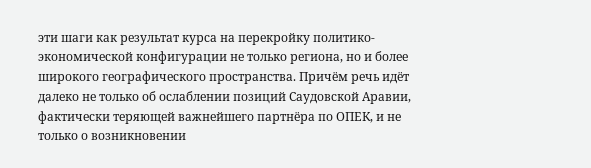эти шаги как результат курса на перекройку политико-экономической конфигурации не только региона, но и более широкого географического пространства. Причём речь идёт далеко не только об ослаблении позиций Саудовской Аравии, фактически теряющей важнейшего партнёра по ОПЕК, и не только о возникновении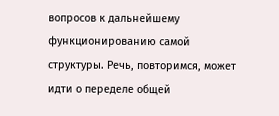вопросов к дальнейшему функционированию самой структуры. Речь, повторимся, может идти о переделе общей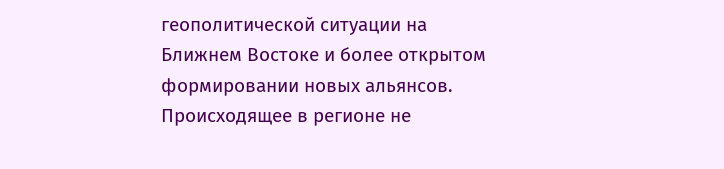геополитической ситуации на Ближнем Востоке и более открытом формировании новых альянсов.
Происходящее в регионе не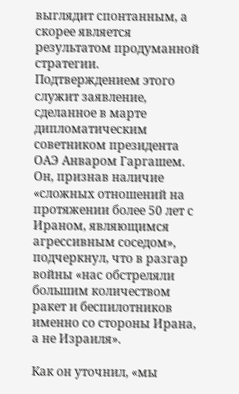выглядит спонтанным, а скорее является результатом продуманной стратегии. Подтверждением этого служит заявление, сделанное в марте дипломатическим советником президента ОАЭ Анваром Гаргашем. Он, признав наличие «сложных отношений на протяжении более 50 лет с Ираном, являющимся агрессивным соседом», подчеркнул, что в разгар войны «нас обстреляли большим количеством ракет и беспилотников именно со стороны Ирана, а не Израиля».

Как он уточнил, «мы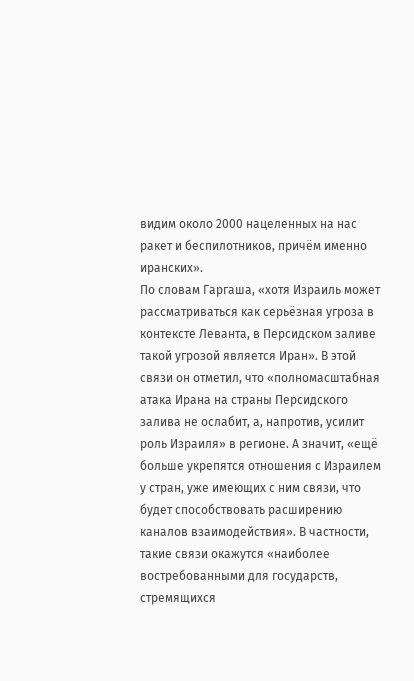видим около 2000 нацеленных на нас ракет и беспилотников, причём именно иранских».
По словам Гаргаша, «хотя Израиль может рассматриваться как серьёзная угроза в контексте Леванта, в Персидском заливе такой угрозой является Иран». В этой связи он отметил, что «полномасштабная атака Ирана на страны Персидского залива не ослабит, а, напротив, усилит роль Израиля» в регионе. А значит, «ещё больше укрепятся отношения с Израилем у стран, уже имеющих с ним связи, что будет способствовать расширению каналов взаимодействия». В частности, такие связи окажутся «наиболее востребованными для государств, стремящихся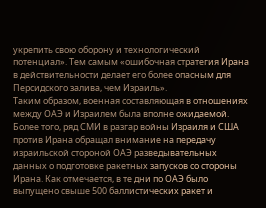укрепить свою оборону и технологический потенциал». Тем самым «ошибочная стратегия Ирана в действительности делает его более опасным для Персидского залива, чем Израиль».
Таким образом, военная составляющая в отношениях между ОАЭ и Израилем была вполне ожидаемой. Более того, ряд СМИ в разгар войны Израиля и США против Ирана обращал внимание на передачу израильской стороной ОАЭ разведывательных данных о подготовке ракетных запусков со стороны Ирана. Как отмечается, в те дни по ОАЭ было выпущено свыше 500 баллистических ракет и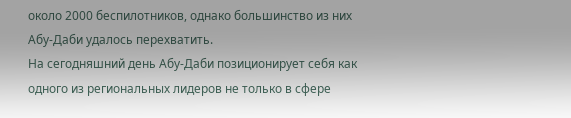около 2000 беспилотников, однако большинство из них Абу-Даби удалось перехватить.
На сегодняшний день Абу-Даби позиционирует себя как одного из региональных лидеров не только в сфере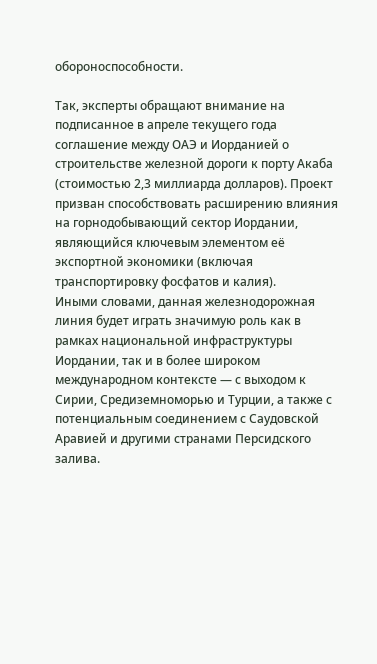обороноспособности.

Так, эксперты обращают внимание на подписанное в апреле текущего года соглашение между ОАЭ и Иорданией о строительстве железной дороги к порту Акаба (стоимостью 2,3 миллиарда долларов). Проект призван способствовать расширению влияния на горнодобывающий сектор Иордании, являющийся ключевым элементом её экспортной экономики (включая транспортировку фосфатов и калия).
Иными словами, данная железнодорожная линия будет играть значимую роль как в рамках национальной инфраструктуры Иордании, так и в более широком международном контексте — с выходом к Сирии, Средиземноморью и Турции, а также с потенциальным соединением с Саудовской Аравией и другими странами Персидского залива.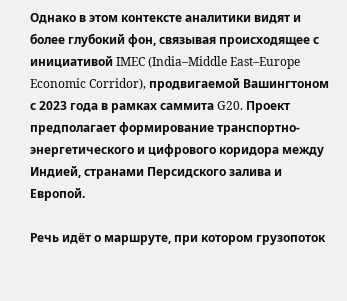Однако в этом контексте аналитики видят и более глубокий фон, связывая происходящее с инициативой IMEC (India–Middle East–Europe Economic Corridor), продвигаемой Вашингтоном с 2023 года в рамках саммита G20. Проект предполагает формирование транспортно-энергетического и цифрового коридора между Индией, странами Персидского залива и Европой.

Речь идёт о маршруте, при котором грузопоток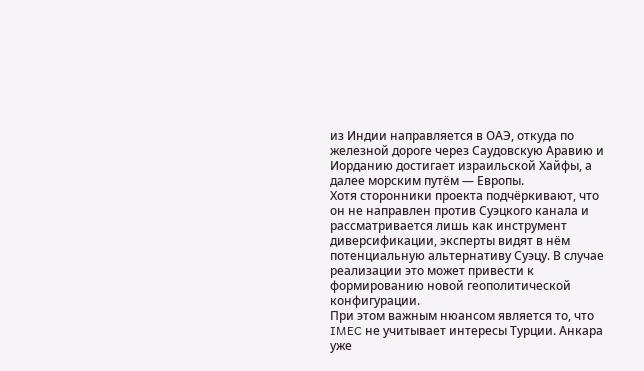из Индии направляется в ОАЭ, откуда по железной дороге через Саудовскую Аравию и Иорданию достигает израильской Хайфы, а далее морским путём — Европы.
Хотя сторонники проекта подчёркивают, что он не направлен против Суэцкого канала и рассматривается лишь как инструмент диверсификации, эксперты видят в нём потенциальную альтернативу Суэцу. В случае реализации это может привести к формированию новой геополитической конфигурации.
При этом важным нюансом является то, что IMEC не учитывает интересы Турции. Анкара уже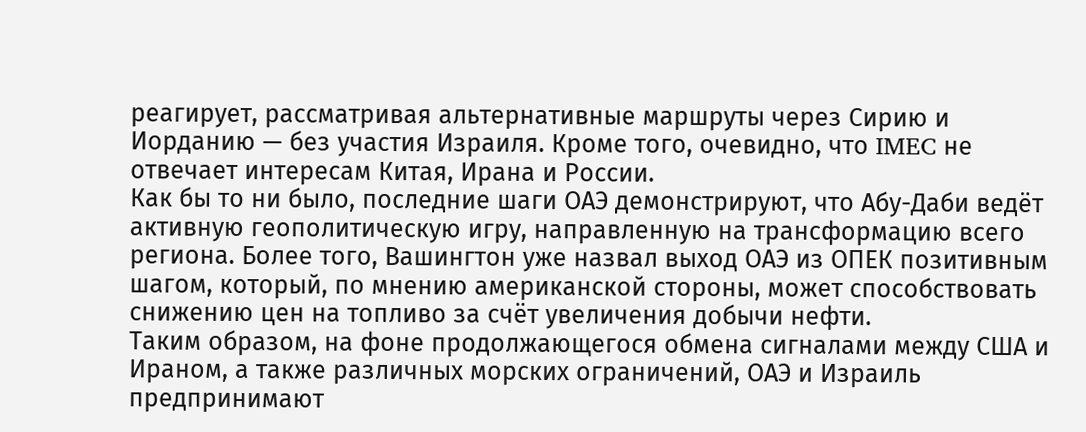реагирует, рассматривая альтернативные маршруты через Сирию и Иорданию — без участия Израиля. Кроме того, очевидно, что IMEC не отвечает интересам Китая, Ирана и России.
Как бы то ни было, последние шаги ОАЭ демонстрируют, что Абу-Даби ведёт активную геополитическую игру, направленную на трансформацию всего региона. Более того, Вашингтон уже назвал выход ОАЭ из ОПЕК позитивным шагом, который, по мнению американской стороны, может способствовать снижению цен на топливо за счёт увеличения добычи нефти.
Таким образом, на фоне продолжающегося обмена сигналами между США и Ираном, а также различных морских ограничений, ОАЭ и Израиль предпринимают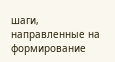шаги, направленные на формирование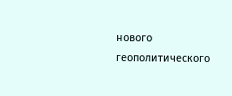нового геополитического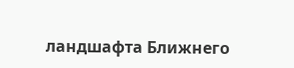ландшафта Ближнего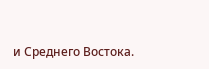и Среднего Востока.